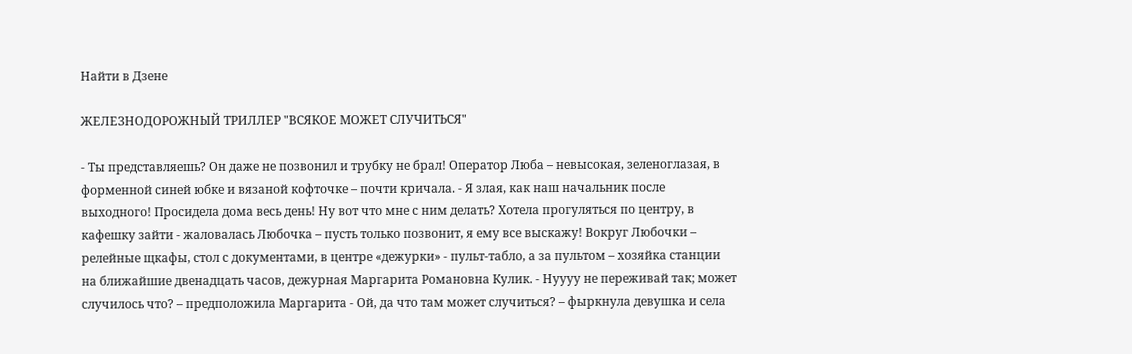Найти в Дзене

ЖЕЛЕЗНОДОРОЖНЫЙ ТРИЛЛЕР "ВСЯКОЕ МОЖЕТ СЛУЧИТЬСЯ"

- Ты представляешь? Он даже не позвонил и трубку не брал! Оператор Люба – невысокая, зеленоглазая, в форменной синей юбке и вязаной кофточке – почти кричала. - Я злая, как наш начальник после выходного! Просидела дома весь день! Ну вот что мне с ним делать? Хотела прогуляться по центру, в кафешку зайти - жаловалась Любочка – пусть только позвонит, я ему все выскажу! Вокруг Любочки – релейные щкафы, стол с документами, в центре «дежурки» - пульт-табло, а за пультом – хозяйка станции на ближайшие двенадцать часов, дежурная Маргарита Романовна Кулик. - Нуууу не переживай так; может случилось что? – предположила Маргарита - Ой, да что там может случиться? – фыркнула девушка и села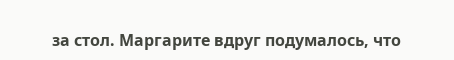за стол. Маргарите вдруг подумалось, что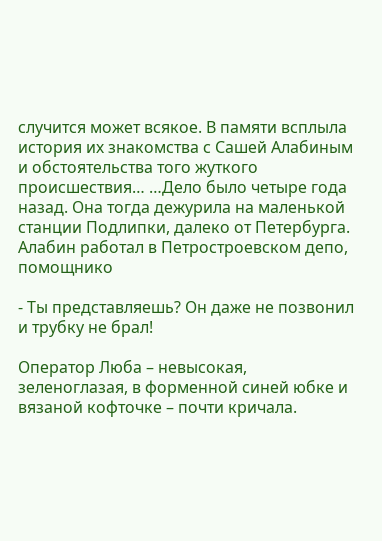случится может всякое. В памяти всплыла история их знакомства с Сашей Алабиным и обстоятельства того жуткого происшествия… …Дело было четыре года назад. Она тогда дежурила на маленькой станции Подлипки, далеко от Петербурга. Алабин работал в Петростроевском депо, помощнико

- Ты представляешь? Он даже не позвонил и трубку не брал!

Оператор Люба – невысокая, зеленоглазая, в форменной синей юбке и вязаной кофточке – почти кричала.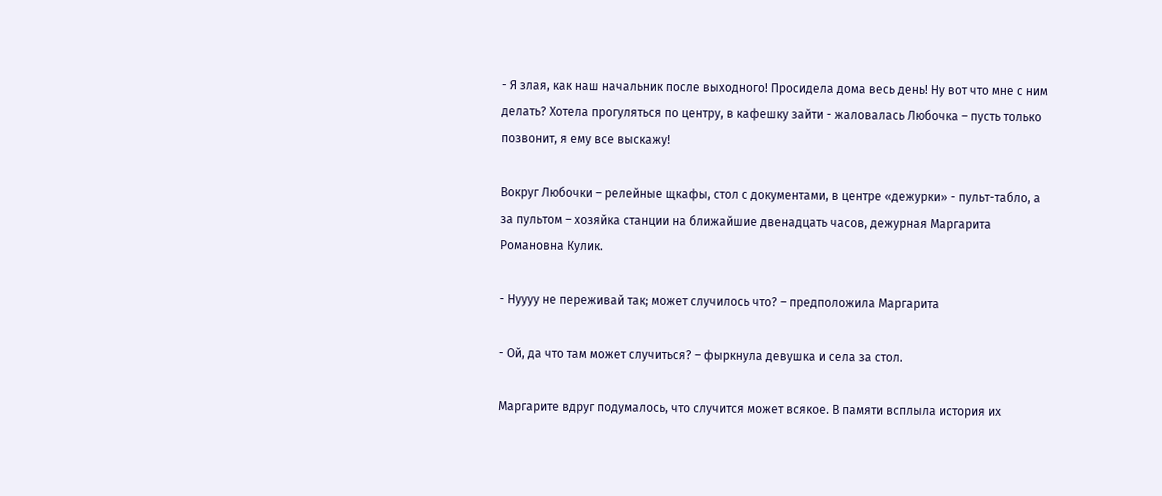- Я злая, как наш начальник после выходного! Просидела дома весь день! Ну вот что мне с ним делать? Хотела прогуляться по центру, в кафешку зайти - жаловалась Любочка – пусть только позвонит, я ему все выскажу!

Вокруг Любочки – релейные щкафы, стол с документами, в центре «дежурки» - пульт-табло, а за пультом – хозяйка станции на ближайшие двенадцать часов, дежурная Маргарита Романовна Кулик.

- Нуууу не переживай так; может случилось что? – предположила Маргарита

- Ой, да что там может случиться? – фыркнула девушка и села за стол.

Маргарите вдруг подумалось, что случится может всякое. В памяти всплыла история их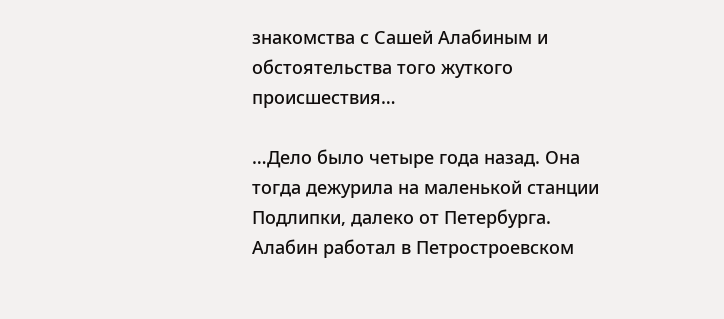знакомства с Сашей Алабиным и обстоятельства того жуткого происшествия…

…Дело было четыре года назад. Она тогда дежурила на маленькой станции Подлипки, далеко от Петербурга. Алабин работал в Петростроевском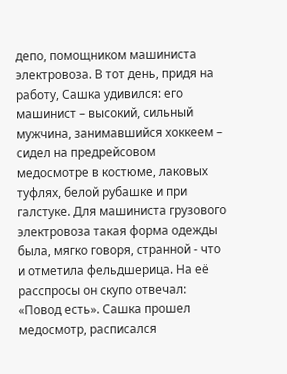депо, помощником машиниста электровоза. В тот день, придя на работу, Сашка удивился: его машинист – высокий, сильный мужчина, занимавшийся хоккеем – сидел на предрейсовом медосмотре в костюме, лаковых туфлях, белой рубашке и при галстуке. Для машиниста грузового электровоза такая форма одежды была, мягко говоря, странной - что и отметила фельдшерица. На её расспросы он скупо отвечал: «Повод есть». Сашка прошел медосмотр, расписался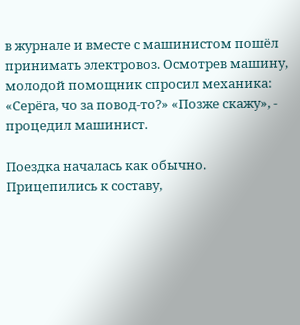в журнале и вместе с машинистом пошёл принимать электровоз. Осмотрев машину, молодой помощник спросил механика: «Серёга, чо за повод-то?» «Позже скажу», - процедил машинист.

Поездка началась как обычно. Прицепились к составу,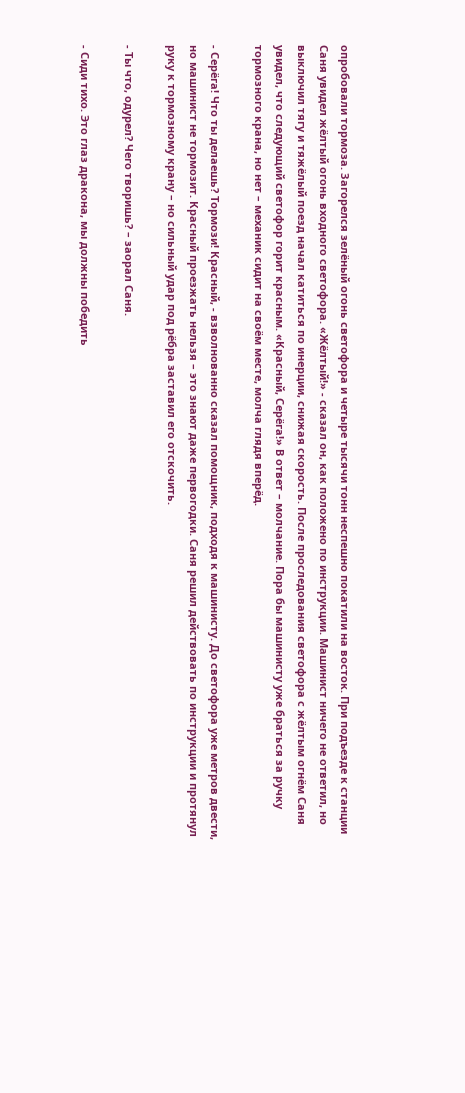опробовали тормоза. Загорелся зелёный огонь светофора и четыре тысячи тонн неспешно покатили на восток. При подъезде к станции Саня увидел жёлтый огонь входного светофора. «Жёлтый!» - сказал он, как положено по инструкции. Машинист ничего не ответил, но выключил тягу и тяжёлый поезд начал катиться по инерции, снижая скорость. После проследования светофора с жёлтым огнём Саня увидел, что следующий светофор горит красным. «Красный, Серёга!» В ответ – молчание. Пора бы машинисту уже браться за ручку тормозного крана, но нет – механик сидит на своём месте, молча глядя вперёд.

- Серёга! Что ты делаешь? Тормози! Красный, - взволнованно сказал помощник, подходя к машинисту. До светофора уже метров двести, но машинист не тормозит. Красный проезжать нельзя – это знают даже первогодки. Саня решил действовать по инструкции и протянул руку к тормозному крану – но сильный удар под рёбра заставил его отскочить.

- Ты что, одурел? Чего творишь? – заорал Саня.

- Сиди тихо. Это глаз дракона, мы должны победить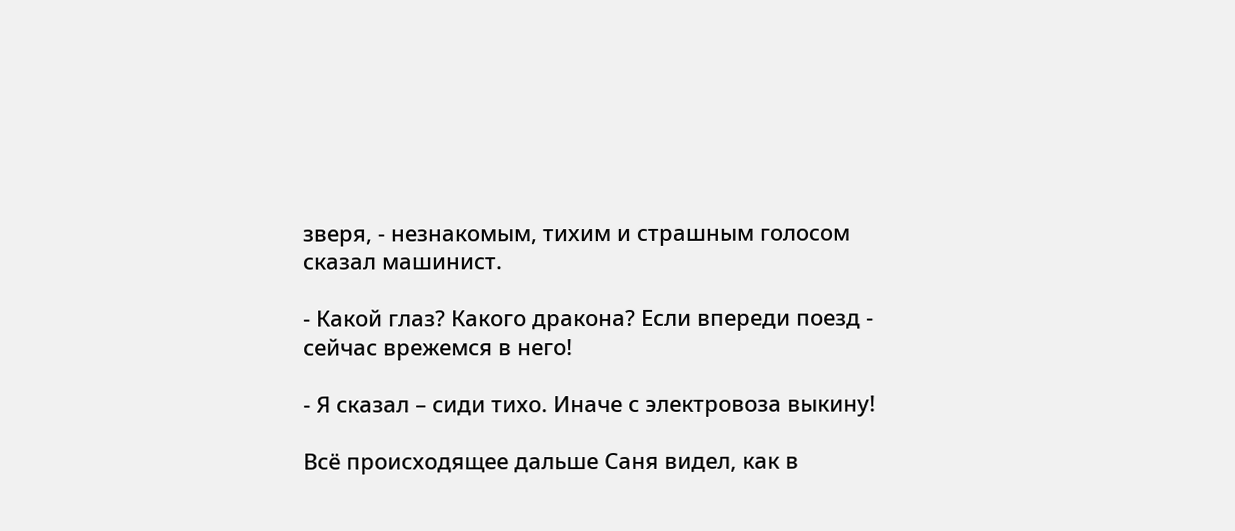зверя, - незнакомым, тихим и страшным голосом сказал машинист.

- Какой глаз? Какого дракона? Если впереди поезд - сейчас врежемся в него!

- Я сказал – сиди тихо. Иначе с электровоза выкину!

Всё происходящее дальше Саня видел, как в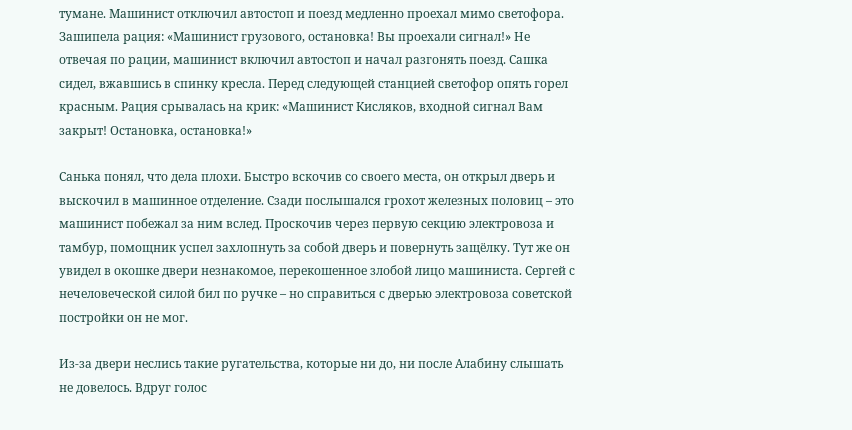тумане. Машинист отключил автостоп и поезд медленно проехал мимо светофора. Зашипела рация: «Машинист грузового, остановка! Вы проехали сигнал!» Не отвечая по рации, машинист включил автостоп и начал разгонять поезд. Сашка сидел, вжавшись в спинку кресла. Перед следующей станцией светофор опять горел красным. Рация срывалась на крик: «Машинист Кисляков, входной сигнал Вам закрыт! Остановка, остановка!»

Санька понял, что дела плохи. Быстро вскочив со своего места, он открыл дверь и выскочил в машинное отделение. Сзади послышался грохот железных половиц – это машинист побежал за ним вслед. Проскочив через первую секцию электровоза и тамбур, помощник успел захлопнуть за собой дверь и повернуть защёлку. Тут же он увидел в окошке двери незнакомое, перекошенное злобой лицо машиниста. Сергей с нечеловеческой силой бил по ручке – но справиться с дверью электровоза советской постройки он не мог.

Из-за двери неслись такие ругательства, которые ни до, ни после Алабину слышать не довелось. Вдруг голос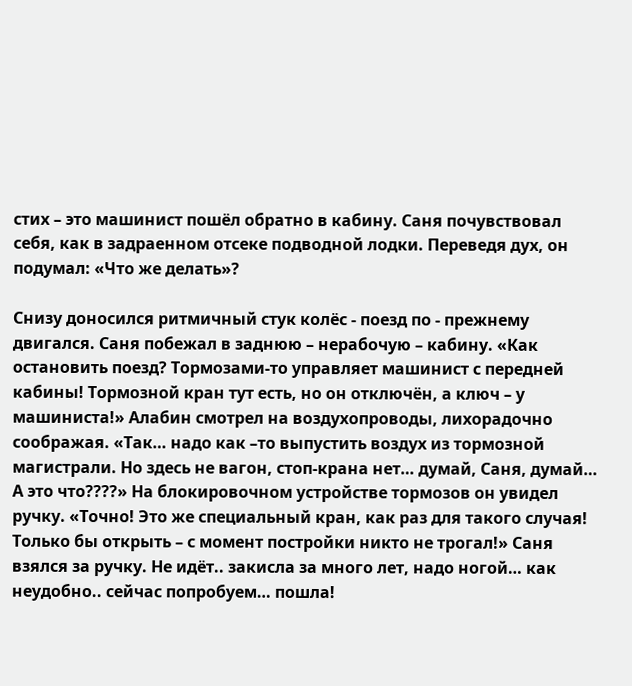стих – это машинист пошёл обратно в кабину. Саня почувствовал себя, как в задраенном отсеке подводной лодки. Переведя дух, он подумал: «Что же делать»?

Снизу доносился ритмичный стук колёс - поезд по - прежнему двигался. Саня побежал в заднюю – нерабочую – кабину. «Как остановить поезд? Тормозами-то управляет машинист с передней кабины! Тормозной кран тут есть, но он отключён, а ключ – у машиниста!» Алабин смотрел на воздухопроводы, лихорадочно соображая. «Так… надо как –то выпустить воздух из тормозной магистрали. Но здесь не вагон, стоп-крана нет… думай, Саня, думай… А это что????» На блокировочном устройстве тормозов он увидел ручку. «Точно! Это же специальный кран, как раз для такого случая! Только бы открыть – с момент постройки никто не трогал!» Саня взялся за ручку. Не идёт.. закисла за много лет, надо ногой… как неудобно.. сейчас попробуем… пошла!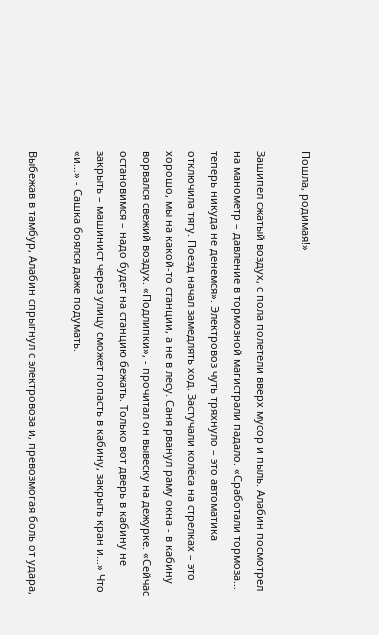Пошла, родимая!»

Зашипел сжатый воздух, с пола полетели вверх мусор и пыль. Алабин посмотрел на манометр – давление в тормозной магистрали падало. «Сработали тормоза… теперь никуда не денемся». Электровоз чуть тряхнуло – это автоматика отключила тягу. Поезд начал замедлять ход. Застучали колёса на стрелках – это хорошо, мы на какой-то станции, а не в лесу. Саня рванул раму окна - в кабину ворвался свежий воздух. «Подлипки», - прочитал он вывеску на дежурке. «Сейчас остановимся – надо будет на станцию бежать. Только вот дверь в кабину не закрыть – машинист через улицу сможет попасть в кабину, закрыть кран и…» Что «и…» - Сашка боялся даже подумать.

Выбежав в тамбур, Алабин спрыгнул с электровоза и, превозмогая боль от удара,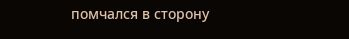помчался в сторону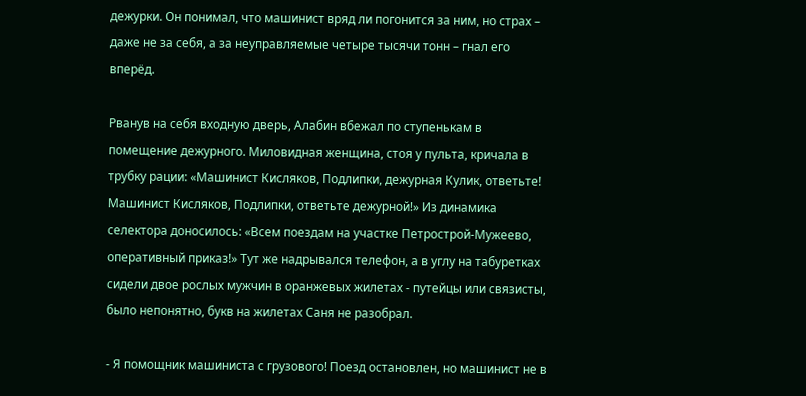дежурки. Он понимал, что машинист вряд ли погонится за ним, но страх – даже не за себя, а за неуправляемые четыре тысячи тонн – гнал его вперёд.

Рванув на себя входную дверь, Алабин вбежал по ступенькам в помещение дежурного. Миловидная женщина, стоя у пульта, кричала в трубку рации: «Машинист Кисляков, Подлипки, дежурная Кулик, ответьте! Машинист Кисляков, Подлипки, ответьте дежурной!» Из динамика селектора доносилось: «Всем поездам на участке Петрострой-Мужеево, оперативный приказ!» Тут же надрывался телефон, а в углу на табуретках сидели двое рослых мужчин в оранжевых жилетах - путейцы или связисты, было непонятно, букв на жилетах Саня не разобрал.

- Я помощник машиниста с грузового! Поезд остановлен, но машинист не в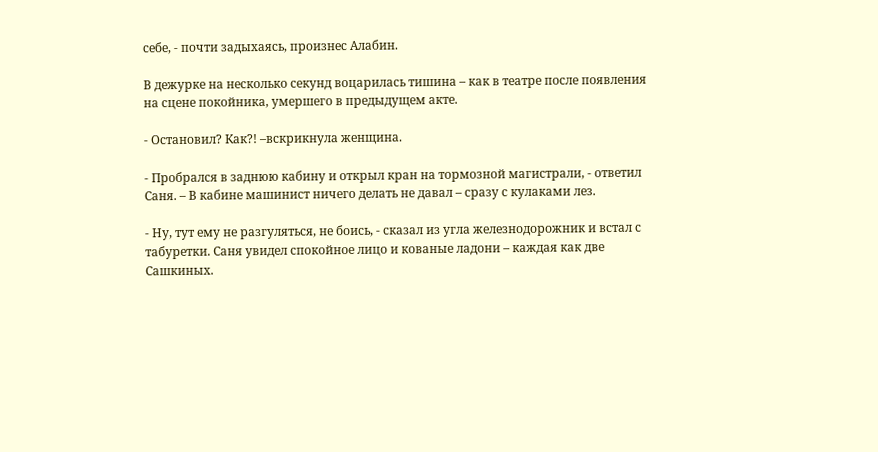себе, - почти задыхаясь, произнес Алабин.

В дежурке на несколько секунд воцарилась тишина – как в театре после появления на сцене покойника, умершего в предыдущем акте.

- Остановил? Как?! –вскрикнула женщина.

- Пробрался в заднюю кабину и открыл кран на тормозной магистрали, - ответил Саня. – В кабине машинист ничего делать не давал – сразу с кулаками лез.

- Ну, тут ему не разгуляться, не боись, - сказал из угла железнодорожник и встал с табуретки. Саня увидел спокойное лицо и кованые ладони – каждая как две Сашкиных.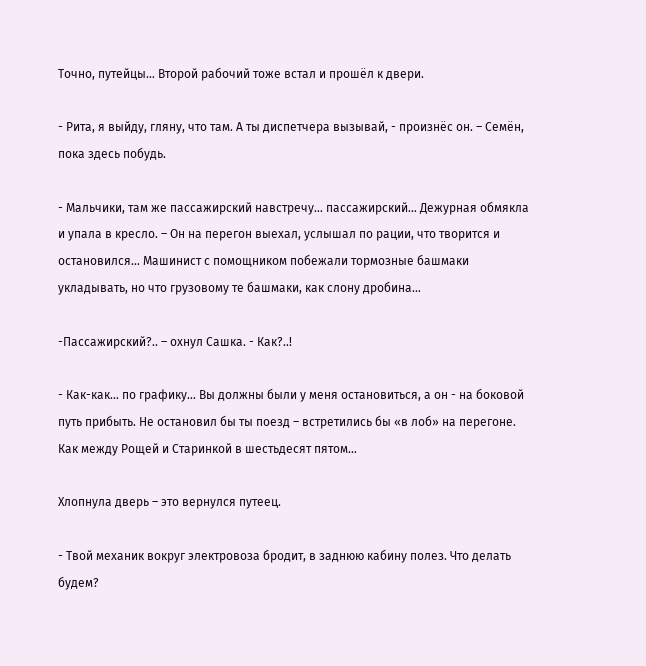Точно, путейцы… Второй рабочий тоже встал и прошёл к двери.

- Рита, я выйду, гляну, что там. А ты диспетчера вызывай, - произнёс он. – Семён, пока здесь побудь.

- Мальчики, там же пассажирский навстречу… пассажирский… Дежурная обмякла и упала в кресло. – Он на перегон выехал, услышал по рации, что творится и остановился… Машинист с помощником побежали тормозные башмаки укладывать, но что грузовому те башмаки, как слону дробина…

-Пассажирский?.. – охнул Сашка. - Как?..!

- Как-как… по графику… Вы должны были у меня остановиться, а он - на боковой путь прибыть. Не остановил бы ты поезд – встретились бы «в лоб» на перегоне. Как между Рощей и Старинкой в шестьдесят пятом…

Хлопнула дверь – это вернулся путеец.

- Твой механик вокруг электровоза бродит, в заднюю кабину полез. Что делать будем?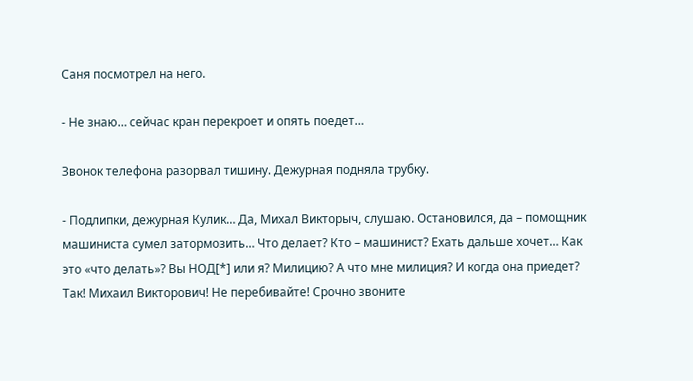Саня посмотрел на него.

- Не знаю… сейчас кран перекроет и опять поедет…

Звонок телефона разорвал тишину. Дежурная подняла трубку.

- Подлипки, дежурная Кулик… Да, Михал Викторыч, слушаю. Остановился, да – помощник машиниста сумел затормозить… Что делает? Кто – машинист? Ехать дальше хочет… Как это «что делать»? Вы НОД[*] или я? Милицию? А что мне милиция? И когда она приедет? Так! Михаил Викторович! Не перебивайте! Срочно звоните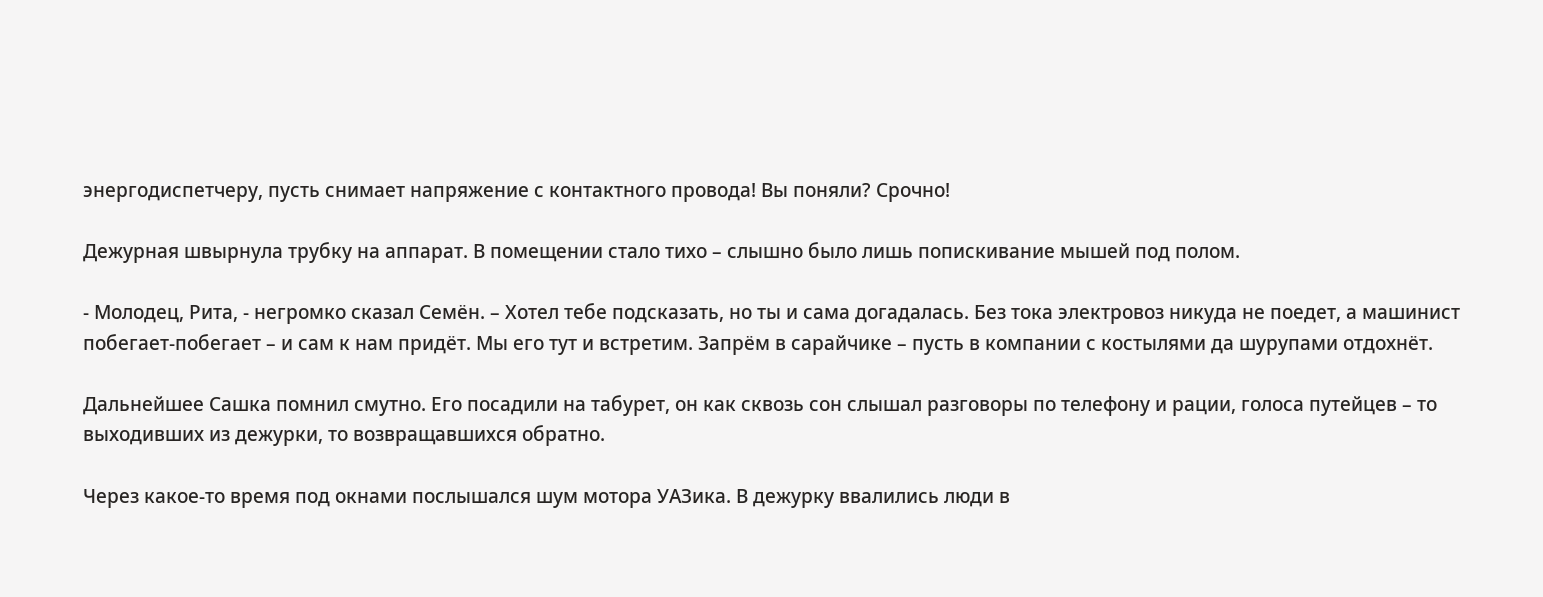энергодиспетчеру, пусть снимает напряжение с контактного провода! Вы поняли? Срочно!

Дежурная швырнула трубку на аппарат. В помещении стало тихо – слышно было лишь попискивание мышей под полом.

- Молодец, Рита, - негромко сказал Семён. – Хотел тебе подсказать, но ты и сама догадалась. Без тока электровоз никуда не поедет, а машинист побегает-побегает – и сам к нам придёт. Мы его тут и встретим. Запрём в сарайчике – пусть в компании с костылями да шурупами отдохнёт.

Дальнейшее Сашка помнил смутно. Его посадили на табурет, он как сквозь сон слышал разговоры по телефону и рации, голоса путейцев – то выходивших из дежурки, то возвращавшихся обратно.

Через какое-то время под окнами послышался шум мотора УАЗика. В дежурку ввалились люди в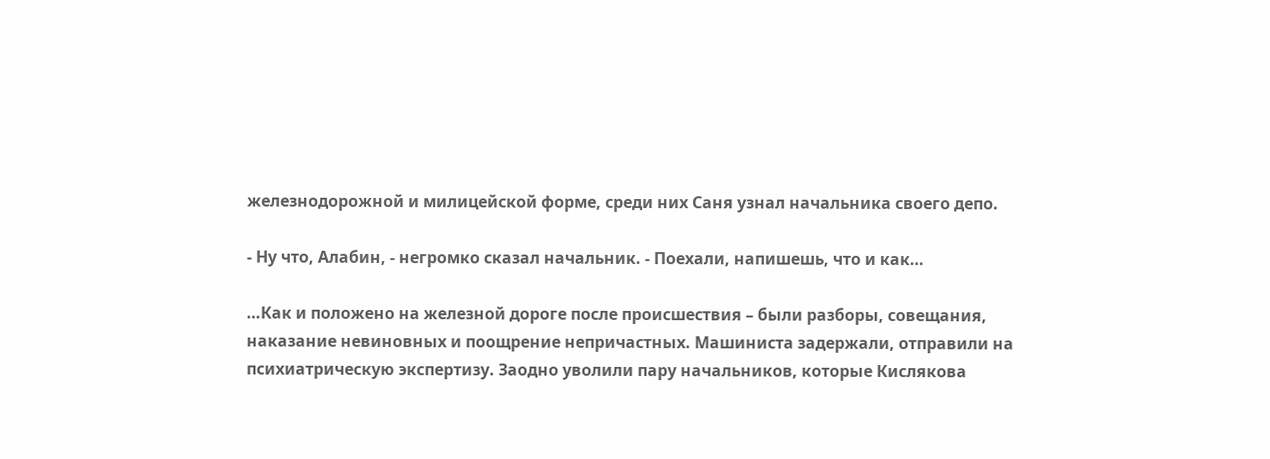железнодорожной и милицейской форме, среди них Саня узнал начальника своего депо.

- Ну что, Алабин, - негромко сказал начальник. - Поехали, напишешь, что и как…

…Как и положено на железной дороге после происшествия – были разборы, совещания, наказание невиновных и поощрение непричастных. Машиниста задержали, отправили на психиатрическую экспертизу. Заодно уволили пару начальников, которые Кислякова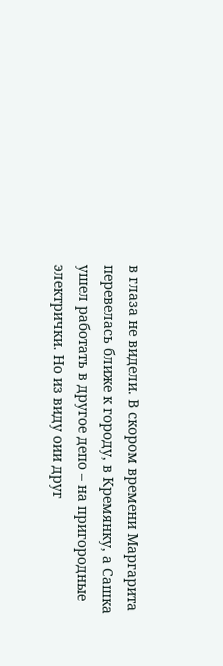в глаза не видели. В скором времени Маргарита перевелась ближе к городу, в Кремянку, а Сашка ушел работать в другое депо – на пригородные электрички. Но из виду оии друг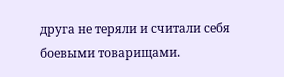друга не теряли и считали себя боевыми товарищами.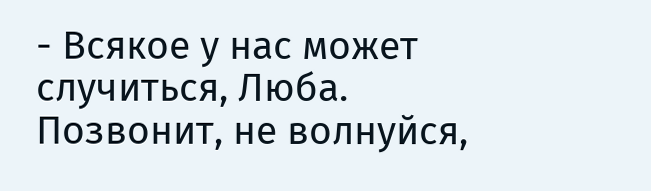- Всякое у нас может случиться, Люба. Позвонит, не волнуйся,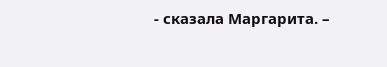- сказала Маргарита. –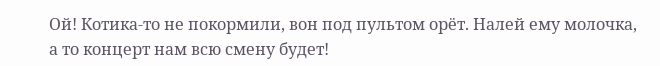Ой! Котика-то не покормили, вон под пультом орёт. Налей ему молочка, а то концерт нам всю смену будет!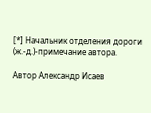[*] Начальник отделения дороги (ж.-д.)-примечание автора.

Автор Александр Исаев